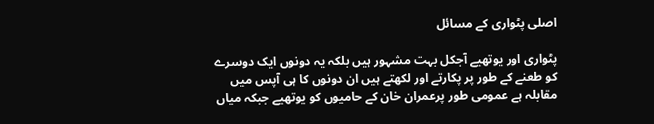اصلی پٹواری کے مسائل

پٹواری اور یوتھیے آجکل بہت مشہور ہیں بلکہ یہ دونوں ایک دوسرے کو طعنے کے طور پر پکارتے اور لکھتے ہیں ان دونوں کا ہی آپس میں مقابلہ ہے عمومی طور پرعمران خان کے حامیوں کو یوتھیے جبکہ میاں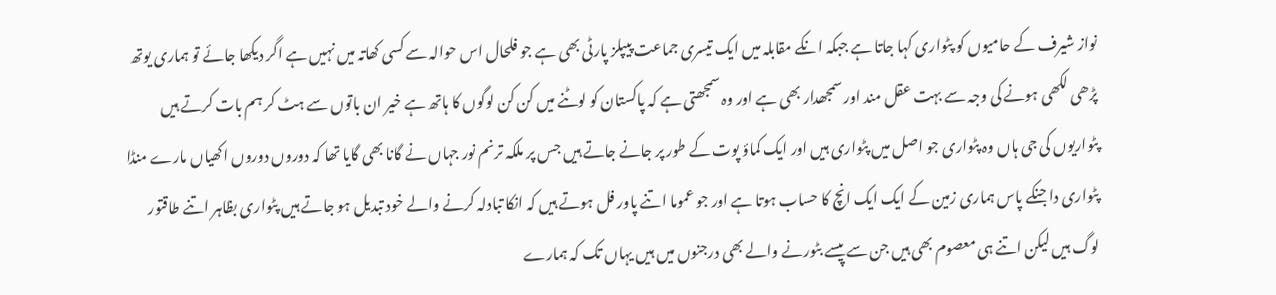نواز شیرف کے حامیوں کو پٹواری کہا جاتا ہے جبکہ انکے مقابلہ میں ایک تیسری جماعت پیپلز پارٹی بھی ہے جو فلحال اس حوالہ سے کسی کھاتہ میں نہیں ہے اگر دیکھا جائے تو ہماری یوتھ پڑھی لکھی ہونے کی وجہ سے بہت عقل مند اور سمجھدار بھی ہے اور وہ سمجھتی ہے کہ پاکستان کو لوٹنے میں کن کن لوگوں کا ہاتھ ہے خیر ان باتوں سے ہٹ کر ہم بات کرتے ہیں پٹواریوں کی جی ہاں وہ پٹواری جو اصل میں پٹواری ہیں اور ایک کماؤ پوت کے طور پر جانے جاتے ہیں جس پر ملکہ ترنم نور جہاں نے گانا بھی گایا تھا کہ دوروں دوروں اکھیاں مارے منڈا پٹواری دا جنکے پاس ہماری زمین کے ایک ایک انچ کا حساب ہوتا ہے اور جو عموما اتنے پاور فل ہوتے ہیں کہ انکا تبادلہ کرنے والے خود تبدیل ہو جاتے ہیں پٹواری بظاہر اتنے طاقتور لوگ ہیں لیکن اتنے ہی معصوم بھی ہیں جن سے پیسے بٹورنے والے بھی درجنوں میں ہیں یہاں تک کہ ہمارے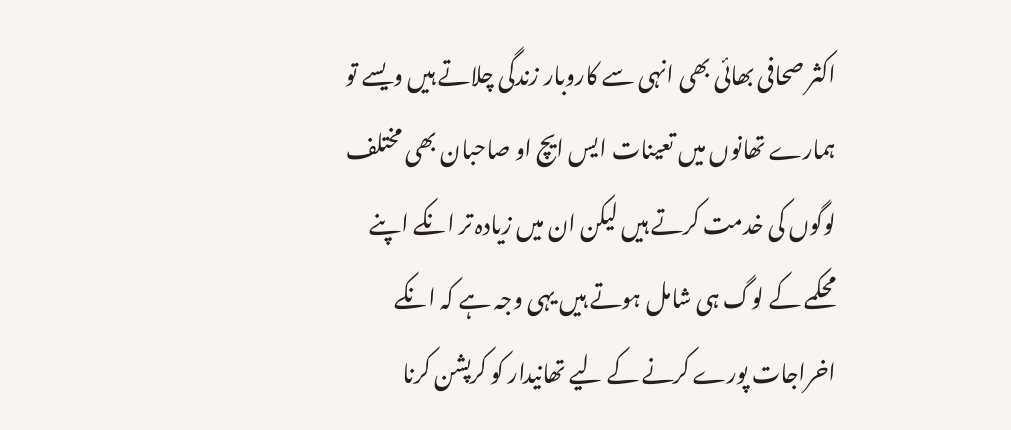اکثر صحافی بھائی بھی انہی سے کاروبار زندگی چلاتے ہیں ویسے تو ہمارے تھانوں میں تعینات ایس ایچ او صاحبان بھی مختلف لوگوں کی خدمت کرتے ہیں لیکن ان میں زیادہ تر انکے اپنے محکمے کے لوگ ہی شامل ہوتے ہیں یہی وجہ ہے کہ انکے اخراجات پورے کرنے کے لیے تھانیدار کو کرپشن کرنا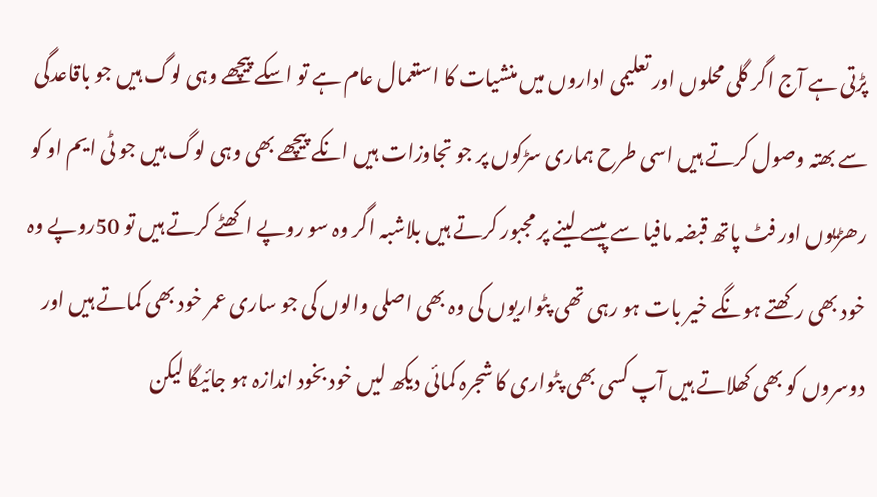پڑتی ہے آج اگر گلی محلوں اور تعلیمی اداروں میں منشیات کا استعمال عام ہے تو اسکے پیچھے وہی لوگ ہیں جو باقاعدگی سے بھتہ وصول کرتے ہیں اسی طرح ہماری سڑکوں پر جو تجاوزات ہیں انکے پیچھے بھی وہی لوگ ہیں جو ٹی ایم او کو رھڑیوں اور فٹ پاتھ قبضہ مافیا سے پیسے لینے پر مجبور کرتے ہیں بلاشبہ اگر وہ سو روپے اکھٹے کرتے ہیں تو 50روپے وہ خود بھی رکھتے ہونگے خیر بات ہو رہی تھی پٹواریوں کی وہ بھی اصلی والوں کی جو ساری عمر خود بھی کماتے ہیں اور دوسروں کو بھی کھلاتے ہیں آپ کسی بھی پٹواری کا شجرہ کمائی دیکھ لیں خود بخود اندازہ ہو جائیگا لیکن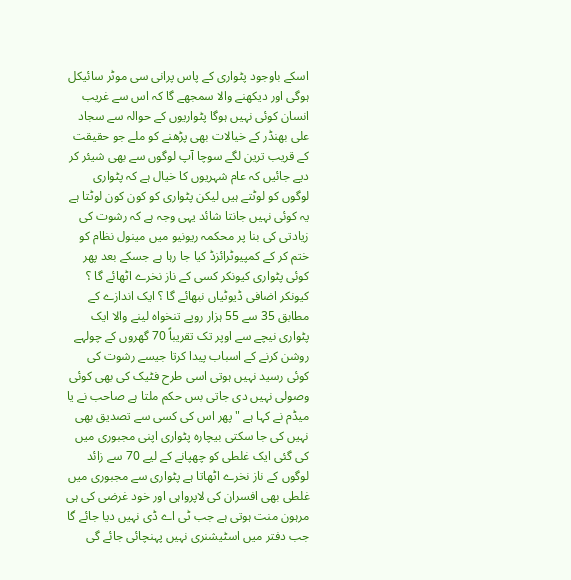اسکے باوجود پٹواری کے پاس پرانی سی موٹر سائیکل ہوگی اور دیکھنے والا سمجھے گا کہ اس سے غریب انسان کوئی نہیں ہوگا پٹواریوں کے حوالہ سے سجاد علی بھنڈر کے خیالات بھی پڑھنے کو ملے جو حقیقت کے قریب ترین لگے سوچا آپ لوگوں سے بھی شیئر کر دیے جائیں کہ عام شہریوں کا خیال ہے کہ پٹواری لوگوں کو لوٹتے ہیں لیکن پٹواری کو کون کون لوٹتا ہے یہ کوئی نہیں جانتا شائد یہی وجہ ہے کہ رشوت کی زیادتی کی بنا پر محکمہ ریونیو میں مینول نظام کو ختم کر کے کمپیوٹرائزڈ کیا جا رہا ہے جسکے بعد پھر کوئی پٹواری کیونکر کسی کے ناز نخرے اٹھائے گا ؟ کیونکر اضافی ڈیوٹیاں نبھائے گا ؟ ایک اندازے کے مطابق 35 سے 55 ہزار روپے تنخواہ لینے والا ایک پٹواری نیچے سے اوپر تک تقریباً 70 گھروں کے چولہے روشن کرنے کے اسباب پیدا کرتا جیسے رشوت کی کوئی رسید نہیں ہوتی اسی طرح فٹیک کی بھی کوئی وصولی نہیں دی جاتی بس حکم ملتا ہے صاحب نے یا میڈم نے کہا ہے " پھر اس کی کسی سے تصدیق بھی نہیں کی جا سکتی بیچارہ پٹواری اپنی مجبوری میں کی گئی ایک غلطی کو چھپانے کے لیے 70 سے زائد لوگوں کے ناز نخرے اٹھاتا ہے پٹواری سے مجبوری میں غلطی بھی افسران کی لاپرواہی اور خود غرضی کی ہی مرہون منت ہوتی ہے جب ٹی اے ڈی نہیں دیا جائے گا جب دفتر میں اسٹیشنری نہیں پہنچائی جائے گی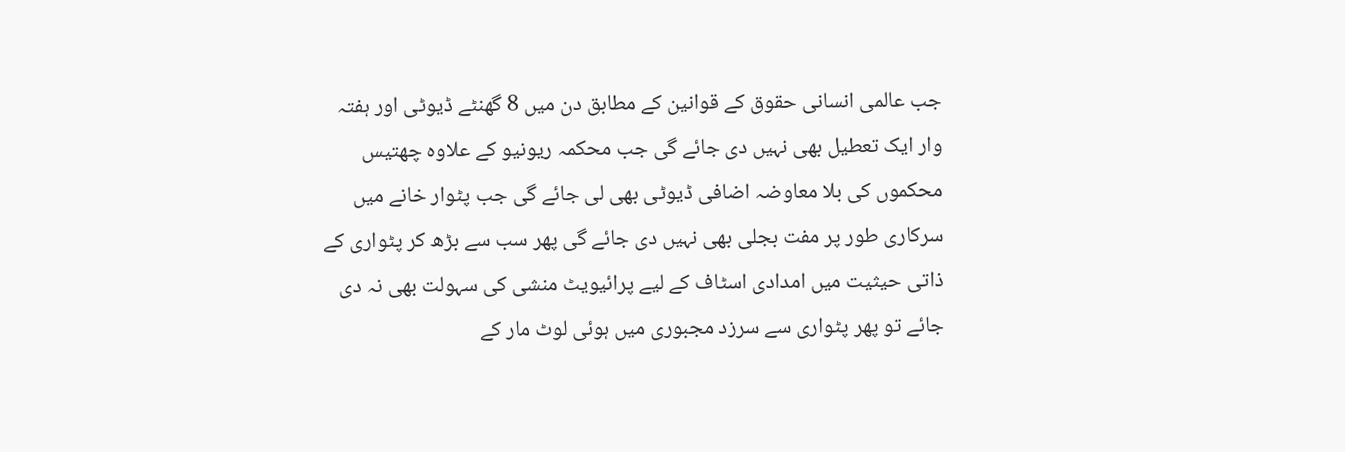جب عالمی انسانی حقوق کے قوانین کے مطابق دن میں 8 گھنٹے ڈیوٹی اور ہفتہ وار ایک تعطیل بھی نہیں دی جائے گی جب محکمہ ریونیو کے علاوہ چھتیس محکموں کی بلا معاوضہ اضافی ڈیوٹی بھی لی جائے گی جب پٹوار خانے میں سرکاری طور پر مفت بجلی بھی نہیں دی جائے گی پھر سب سے بڑھ کر پٹواری کے ذاتی حیثیت میں امدادی اسٹاف کے لیے پرائیویٹ منشی کی سہولت بھی نہ دی جائے تو پھر پٹواری سے سرزد مجبوری میں ہوئی لوٹ مار کے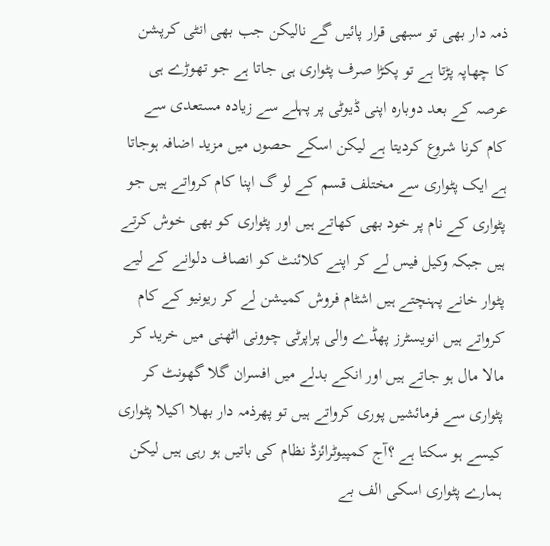ذمہ دار بھی تو سبھی قرار پائیں گے نالیکن جب بھی انٹی کرپشن کا چھاپہ پڑتا ہے تو پکڑا صرف پٹواری ہی جاتا ہے جو تھوڑے ہی عرصہ کے بعد دوبارہ اپنی ڈیوٹی پر پہلے سے زیادہ مستعدی سے کام کرنا شروع کردیتا ہے لیکن اسکے حصوں میں مزید اضافہ ہوجاتا ہے ایک پٹواری سے مختلف قسم کے لو گ اپنا کام کرواتے ہیں جو پٹواری کے نام پر خود بھی کھاتے ہیں اور پٹواری کو بھی خوش کرتے ہیں جبکہ وکیل فیس لے کر اپنے کلائنٹ کو انصاف دلوانے کے لیے پٹوار خانے پہنچتے ہیں اشٹام فروش کمیشن لے کر ریونیو کے کام کرواتے ہیں انویسٹرز پھڈے والی پراپرٹی چوونی اٹھنی میں خرید کر مالا مال ہو جاتے ہیں اور انکے بدلے میں افسران گلا گھونٹ کر پٹواری سے فرمائشیں پوری کرواتے ہیں تو پھرذمہ دار بھلا اکیلا پٹواری کیسے ہو سکتا ہے ؟آج کمپیوٹرائزڈ نظام کی باتیں ہو رہی ہیں لیکن ہمارے پٹواری اسکی الف بے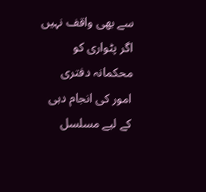سے بھی واقف نہیں اگر پٹواری کو محکمانہ دفتری امور کی انجام دہی کے لیے مسلسل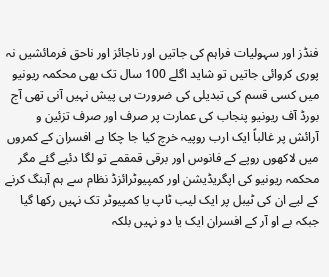فنڈز اور سہولیات فراہم کی جاتیں اور ناجائز اور ناحق فرمائشیں نہ پوری کروائی جاتیں تو شاید اگلے 100 سال تک بھی محکمہ ریونیو میں کسی قسم کی تبدیلی کی ضرورت ہی پیش نہیں آنی تھی آج بورڈ آف ریونیو پنجاب کی عمارت پر صرف اور صرف تزئین و آرائش پر غالباً ایک ارب روپیہ خرچ کیا جا چکا ہے افسران کے کمروں میں لاکھوں روپے کے فانوس اور برقی قمقمے تو لگا دئیے گئے مگر محکمہ ریونیو کی اپگریڈیشن اور کمپیوٹرائزڈ نظام سے ہم آہنگ کرنے کے لیے ان کی ٹیبل پر ایک لیب ٹاپ یا کمپیوٹر تک نہیں رکھا گیا جبکہ بے او آر کے افسران ایک یا دو نہیں بلکہ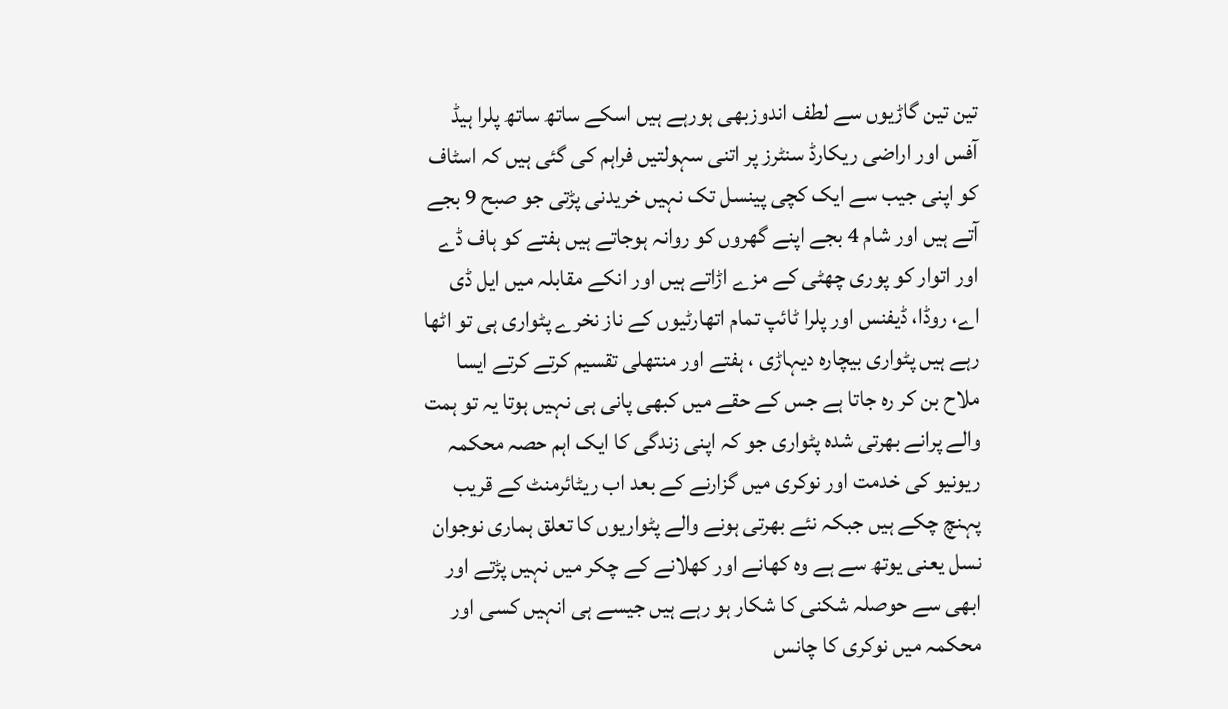تین تین گاڑیوں سے لطف اندوزبھی ہورہے ہیں اسکے ساتھ ساتھ پلرا ہیڈ آفس اور اراضی ریکارڈ سنٹرز پر اتنی سہولتیں فراہم کی گئی ہیں کہ اسٹاف کو اپنی جیب سے ایک کچی پینسل تک نہیں خریدنی پڑتی جو صبح 9 بجے آتے ہیں اور شام 4 بجے اپنے گھروں کو روانہ ہوجاتے ہیں ہفتے کو ہاف ڈے اور اتوار کو پوری چھٹی کے مزے اڑاتے ہیں اور انکے مقابلہ میں ایل ڈی اے، روڈا، ڈیفنس اور پلرا ٹائپ تمام اتھارٹیوں کے ناز نخرے پٹواری ہی تو اٹھا رہے ہیں پٹواری بیچارہ دیہاڑی ، ہفتے اور منتھلی تقسیم کرتے کرتے ایسا ملاح بن کر رہ جاتا ہے جس کے حقے میں کبھی پانی ہی نہیں ہوتا یہ تو ہمت والے پرانے بھرتی شدہ پٹواری جو کہ اپنی زندگی کا ایک اہم حصہ محکمہ ریونیو کی خدمت اور نوکری میں گزارنے کے بعد اب ریٹائرمنٹ کے قریب پہنچ چکے ہیں جبکہ نئے بھرتی ہونے والے پٹواریوں کا تعلق ہماری نوجوان نسل یعنی یوتھ سے ہے وہ کھانے اور کھلانے کے چکر میں نہیں پڑتے اور ابھی سے حوصلہ شکنی کا شکار ہو رہے ہیں جیسے ہی انہیں کسی اور محکمہ میں نوکری کا چانس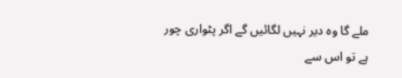ملے گا وہ دیر نہیں لگائیں گے اگر پٹواری چور ہے تو اس سے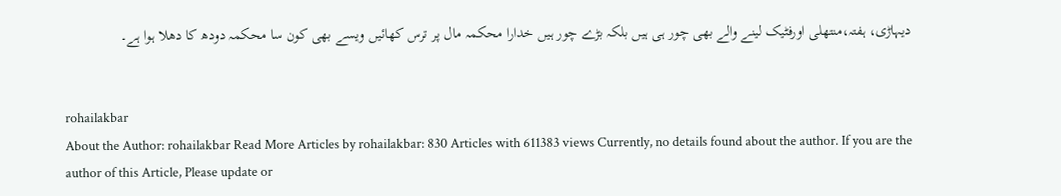دیہاڑی، ہفتہ،منتھلی اورفٹیک لینے والے بھی چور ہی ہیں بلکہ بڑے چور ہیں خدارا محکمہ مال پر ترس کھائیں ویسے بھی کون سا محکمہ دودھ کا دھلا ہوا ہے۔


rohailakbar
About the Author: rohailakbar Read More Articles by rohailakbar: 830 Articles with 611383 views Currently, no details found about the author. If you are the author of this Article, Please update or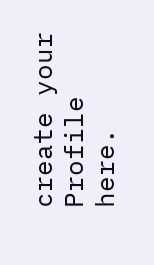create your Profile here.